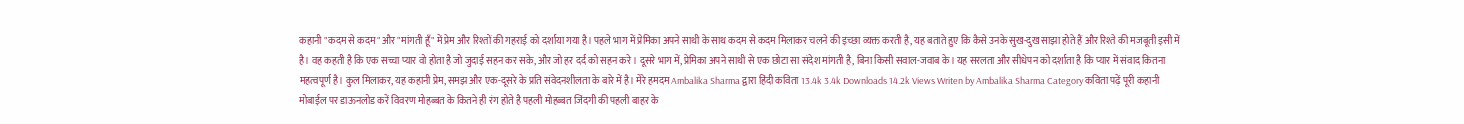कहानी "कदम से कदम" और "मांगती हूँ" में प्रेम और रिश्तों की गहराई को दर्शाया गया है। पहले भाग में प्रेमिका अपने साथी के साथ कदम से कदम मिलाकर चलने की इच्छा व्यक्त करती है, यह बताते हुए कि कैसे उनके सुख-दुख साझा होते हैं और रिश्ते की मजबूती इसी में है। वह कहती है कि एक सच्चा प्यार वो होता है जो जुदाई सहन कर सके, और जो हर दर्द को सहन करे। दूसरे भाग में, प्रेमिका अपने साथी से एक छोटा सा संदेश मांगती है, बिना किसी सवाल-जवाब के। यह सरलता और सीधेपन को दर्शाता है कि प्यार में संवाद कितना महत्वपूर्ण है। कुल मिलाकर, यह कहानी प्रेम, समझ और एक-दूसरे के प्रति संवेदनशीलता के बारे में है। मेरे हमदम Ambalika Sharma द्वारा हिंदी कविता 13.4k 3.4k Downloads 14.2k Views Writen by Ambalika Sharma Category कविता पढ़ें पूरी कहानी मोबाईल पर डाऊनलोड करें विवरण मोहब्बत के कितने ही रंग होते है पहली मोहब्बत जिंदगी की पहली बाहर के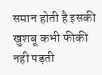समान होती है इसकी खुशबू कभी फीकी नही पड़ती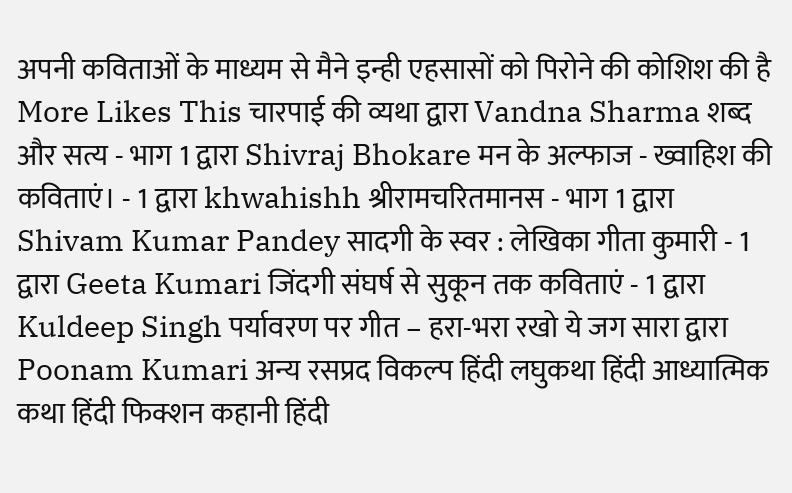अपनी कविताओं के माध्यम से मैने इन्ही एहसासों को पिरोने की कोशिश की है More Likes This चारपाई की व्यथा द्वारा Vandna Sharma शब्द और सत्य - भाग 1 द्वारा Shivraj Bhokare मन के अल्फाज - ख्वाहिश की कविताएं। - 1 द्वारा khwahishh श्रीरामचरितमानस - भाग 1 द्वारा Shivam Kumar Pandey सादगी के स्वर : लेखिका गीता कुमारी - 1 द्वारा Geeta Kumari जिंदगी संघर्ष से सुकून तक कविताएं - 1 द्वारा Kuldeep Singh पर्यावरण पर गीत – हरा-भरा रखो ये जग सारा द्वारा Poonam Kumari अन्य रसप्रद विकल्प हिंदी लघुकथा हिंदी आध्यात्मिक कथा हिंदी फिक्शन कहानी हिंदी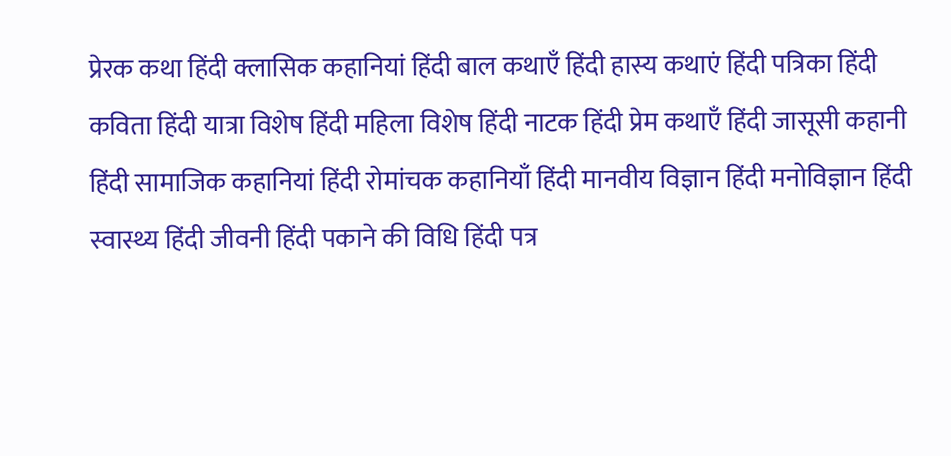प्रेरक कथा हिंदी क्लासिक कहानियां हिंदी बाल कथाएँ हिंदी हास्य कथाएं हिंदी पत्रिका हिंदी कविता हिंदी यात्रा विशेष हिंदी महिला विशेष हिंदी नाटक हिंदी प्रेम कथाएँ हिंदी जासूसी कहानी हिंदी सामाजिक कहानियां हिंदी रोमांचक कहानियाँ हिंदी मानवीय विज्ञान हिंदी मनोविज्ञान हिंदी स्वास्थ्य हिंदी जीवनी हिंदी पकाने की विधि हिंदी पत्र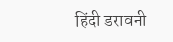हिंदी डरावनी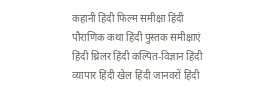कहानी हिंदी फिल्म समीक्षा हिंदी पौराणिक कथा हिंदी पुस्तक समीक्षाएं हिंदी थ्रिलर हिंदी कल्पित-विज्ञान हिंदी व्यापार हिंदी खेल हिंदी जानवरों हिंदी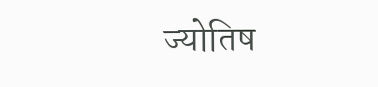ज्योतिष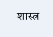शास्त्र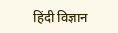हिंदी विज्ञान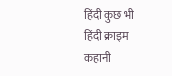हिंदी कुछ भी हिंदी क्राइम कहानी